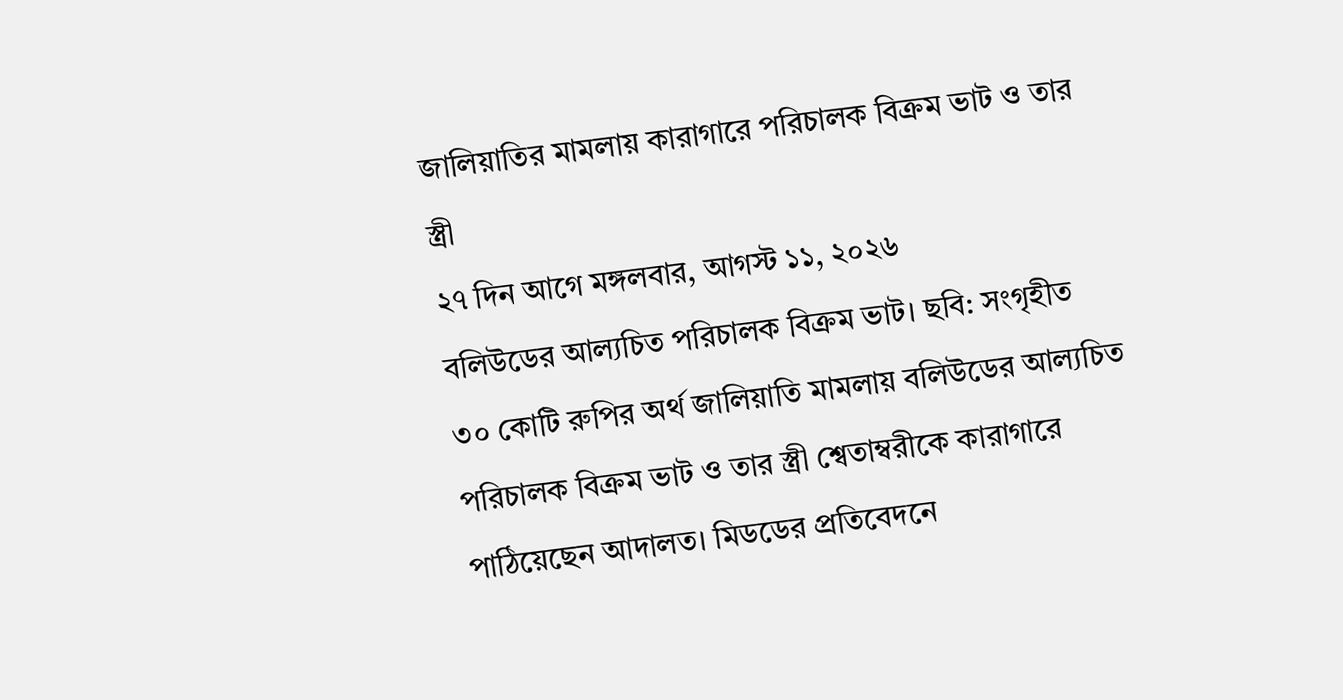জালিয়াতির মামলায় কারাগারে পরিচালক বিক্রম ভাট ও তার স্ত্রী
২৭ দিন আগে মঙ্গলবার, আগস্ট ১১, ২০২৬
বলিউডের আল্যচিত পরিচালক বিক্রম ভাট। ছবি: সংগৃহীত
৩০ কোটি রুপির অর্থ জালিয়াতি মামলায় বলিউডের আল্যচিত পরিচালক বিক্রম ভাট ও তার স্ত্রী শ্বেতাম্বরীকে কারাগারে পাঠিয়েছেন আদালত। মিডডের প্রতিবেদনে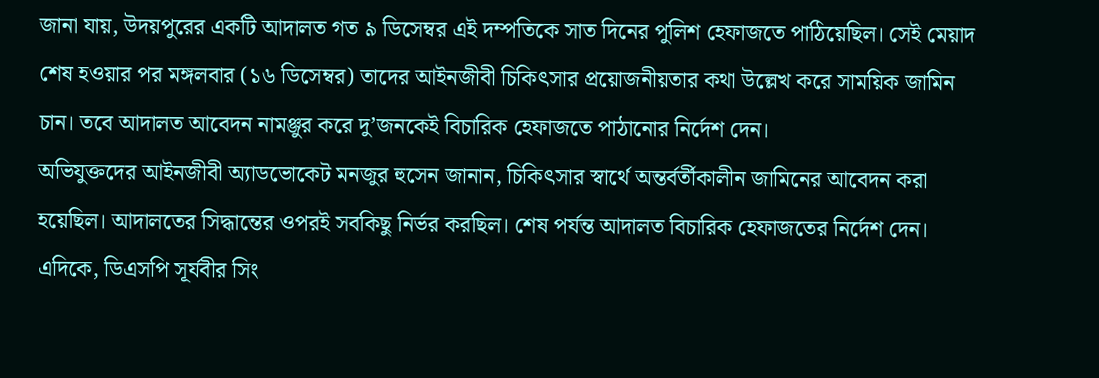জানা যায়, উদয়পুরের একটি আদালত গত ৯ ডিসেম্বর এই দম্পতিকে সাত দিনের পুলিশ হেফাজতে পাঠিয়েছিল। সেই মেয়াদ শেষ হওয়ার পর মঙ্গলবার (১৬ ডিসেম্বর) তাদের আইনজীবী চিকিৎসার প্রয়োজনীয়তার কথা উল্লেখ করে সাময়িক জামিন চান। তবে আদালত আবেদন নামঞ্জুর করে দু’জনকেই বিচারিক হেফাজতে পাঠানোর নির্দেশ দেন।
অভিযুক্তদের আইনজীবী অ্যাডভোকেট মনজুর হুসেন জানান, চিকিৎসার স্বার্থে অন্তর্বর্তীকালীন জামিনের আবেদন করা হয়েছিল। আদালতের সিদ্ধান্তের ওপরই সবকিছু নির্ভর করছিল। শেষ পর্যন্ত আদালত বিচারিক হেফাজতের নির্দেশ দেন।
এদিকে, ডিএসপি সূর্যবীর সিং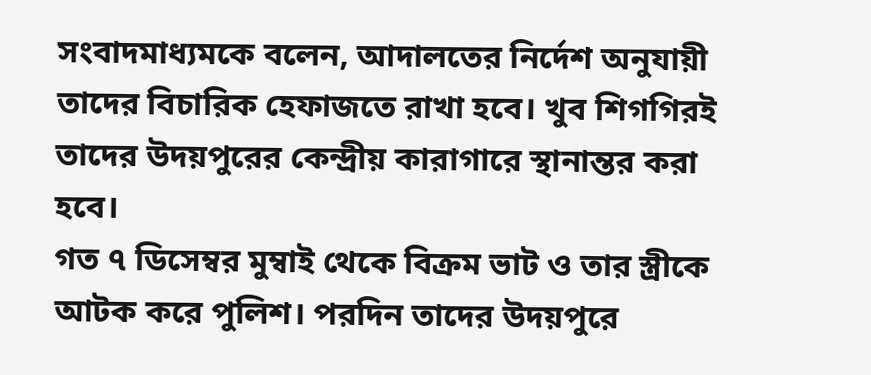সংবাদমাধ্যমকে বলেন, আদালতের নির্দেশ অনুযায়ী তাদের বিচারিক হেফাজতে রাখা হবে। খুব শিগগিরই তাদের উদয়পুরের কেন্দ্রীয় কারাগারে স্থানান্তর করা হবে।
গত ৭ ডিসেম্বর মুম্বাই থেকে বিক্রম ভাট ও তার স্ত্রীকে আটক করে পুলিশ। পরদিন তাদের উদয়পুরে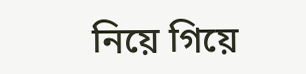নিয়ে গিয়ে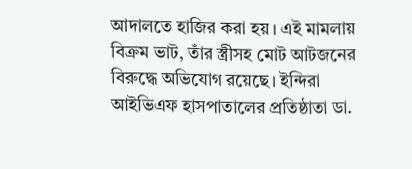আদালতে হাজির করা হয়। এই মামলায় বিক্রম ভাট, তাঁর স্ত্রীসহ মোট আটজনের বিরুদ্ধে অভিযোগ রয়েছে। ইন্দিরা আইভিএফ হাসপাতালের প্রতিষ্ঠাতা ডা.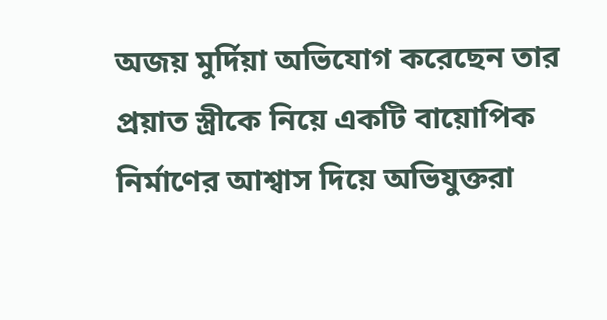অজয় মুর্দিয়া অভিযোগ করেছেন তার প্রয়াত স্ত্রীকে নিয়ে একটি বায়োপিক নির্মাণের আশ্বাস দিয়ে অভিযুক্তরা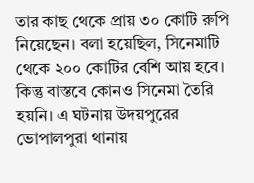তার কাছ থেকে প্রায় ৩০ কোটি রুপি নিয়েছেন। বলা হয়েছিল, সিনেমাটি থেকে ২০০ কোটির বেশি আয় হবে। কিন্তু বাস্তবে কোনও সিনেমা তৈরি হয়নি। এ ঘটনায় উদয়পুরের ভোপালপুরা থানায়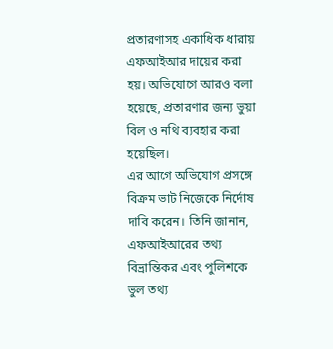প্রতারণাসহ একাধিক ধারায় এফআইআর দায়ের করা হয়। অভিযোগে আরও বলা হয়েছে, প্রতারণার জন্য ভুয়া বিল ও নথি ব্যবহার করা হয়েছিল।
এর আগে অভিযোগ প্রসঙ্গে বিক্রম ভাট নিজেকে নির্দোষ দাবি করেন। তিনি জানান, এফআইআরের তথ্য বিভ্রান্তিকর এবং পুলিশকে ভুল তথ্য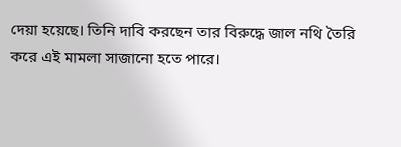দেয়া হয়েছে। তিনি দাবি করছেন তার বিরুদ্ধে জাল নথি তৈরি করে এই মামলা সাজানো হতে পারে।